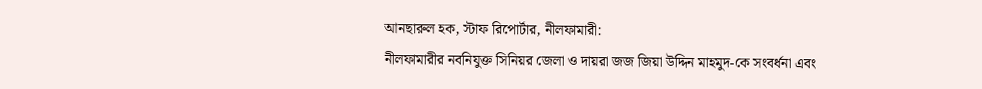আনছারুল হক, স্টাফ রিপোর্টার, নীলফামারী:
নীলফামারীর নবনিযুক্ত সিনিয়র জেলা ও দায়রা জজ জিয়া উদ্দিন মাহমুদ-কে সংবর্ধনা এবং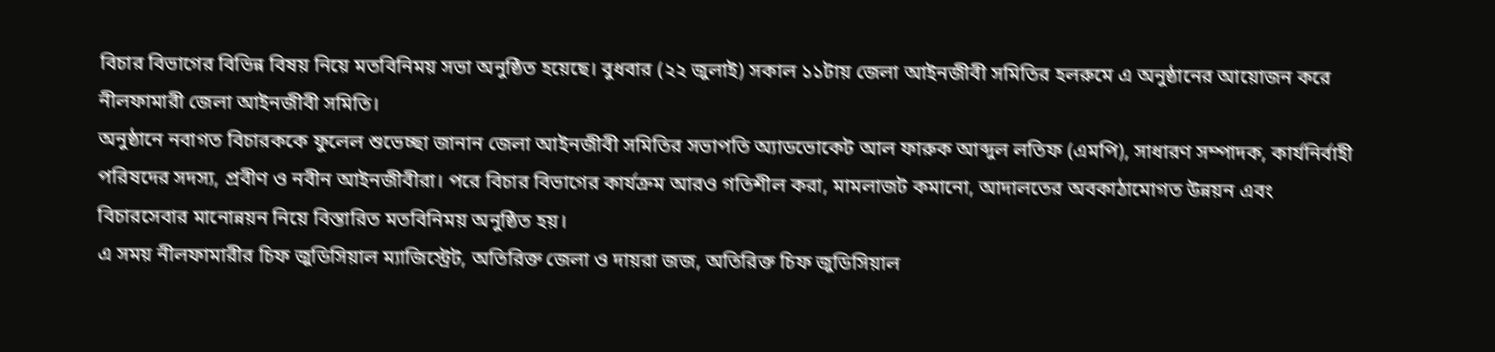বিচার বিভাগের বিভিন্ন বিষয় নিয়ে মতবিনিময় সভা অনুষ্ঠিত হয়েছে। বুধবার (২২ জুলাই) সকাল ১১টায় জেলা আইনজীবী সমিতির হলরুমে এ অনুষ্ঠানের আয়োজন করে নীলফামারী জেলা আইনজীবী সমিতি।
অনুষ্ঠানে নবাগত বিচারককে ফুলেল শুভেচ্ছা জানান জেলা আইনজীবী সমিতির সভাপতি অ্যাডভোকেট আল ফারুক আব্দুল লতিফ (এমপি), সাধারণ সম্পাদক, কার্যনির্বাহী পরিষদের সদস্য, প্রবীণ ও নবীন আইনজীবীরা। পরে বিচার বিভাগের কার্যক্রম আরও গতিশীল করা, মামলাজট কমানো, আদালতের অবকাঠামোগত উন্নয়ন এবং বিচারসেবার মানোন্নয়ন নিয়ে বিস্তারিত মতবিনিময় অনুষ্ঠিত হয়।
এ সময় নীলফামারীর চিফ জুডিসিয়াল ম্যাজিস্ট্রেট, অতিরিক্ত জেলা ও দায়রা জজ, অতিরিক্ত চিফ জুডিসিয়াল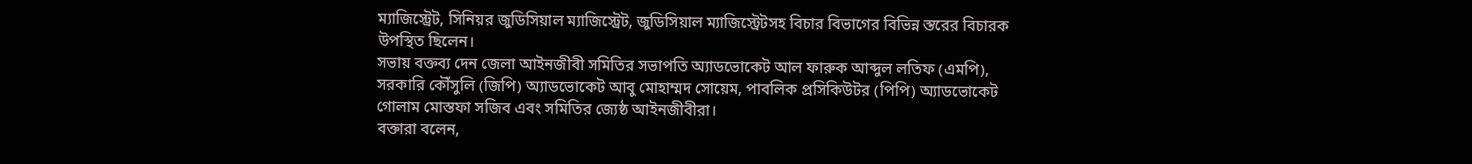ম্যাজিস্ট্রেট, সিনিয়র জুডিসিয়াল ম্যাজিস্ট্রেট, জুডিসিয়াল ম্যাজিস্ট্রেটসহ বিচার বিভাগের বিভিন্ন স্তরের বিচারক উপস্থিত ছিলেন।
সভায় বক্তব্য দেন জেলা আইনজীবী সমিতির সভাপতি অ্যাডভোকেট আল ফারুক আব্দুল লতিফ (এমপি), সরকারি কৌঁসুলি (জিপি) অ্যাডভোকেট আবু মোহাম্মদ সোয়েম, পাবলিক প্রসিকিউটর (পিপি) অ্যাডভোকেট গোলাম মোস্তফা সজিব এবং সমিতির জ্যেষ্ঠ আইনজীবীরা।
বক্তারা বলেন,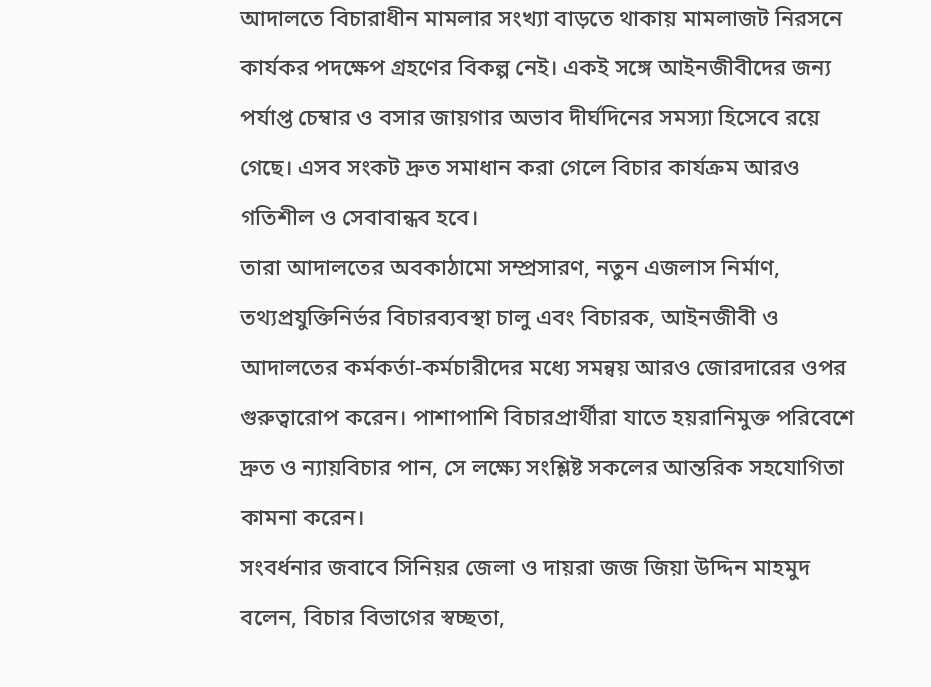আদালতে বিচারাধীন মামলার সংখ্যা বাড়তে থাকায় মামলাজট নিরসনে কার্যকর পদক্ষেপ গ্রহণের বিকল্প নেই। একই সঙ্গে আইনজীবীদের জন্য পর্যাপ্ত চেম্বার ও বসার জায়গার অভাব দীর্ঘদিনের সমস্যা হিসেবে রয়ে গেছে। এসব সংকট দ্রুত সমাধান করা গেলে বিচার কার্যক্রম আরও গতিশীল ও সেবাবান্ধব হবে।
তারা আদালতের অবকাঠামো সম্প্রসারণ, নতুন এজলাস নির্মাণ, তথ্যপ্রযুক্তিনির্ভর বিচারব্যবস্থা চালু এবং বিচারক, আইনজীবী ও আদালতের কর্মকর্তা-কর্মচারীদের মধ্যে সমন্বয় আরও জোরদারের ওপর গুরুত্বারোপ করেন। পাশাপাশি বিচারপ্রার্থীরা যাতে হয়রানিমুক্ত পরিবেশে দ্রুত ও ন্যায়বিচার পান, সে লক্ষ্যে সংশ্লিষ্ট সকলের আন্তরিক সহযোগিতা কামনা করেন।
সংবর্ধনার জবাবে সিনিয়র জেলা ও দায়রা জজ জিয়া উদ্দিন মাহমুদ বলেন, বিচার বিভাগের স্বচ্ছতা,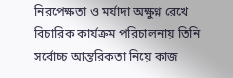নিরপেক্ষতা ও মর্যাদা অক্ষুণ্ন রেখে বিচারিক কার্যক্রম পরিচালনায় তিনি সর্বোচ্চ আন্তরিকতা নিয়ে কাজ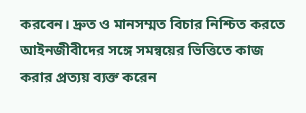করবেন। দ্রুত ও মানসম্মত বিচার নিশ্চিত করতে আইনজীবীদের সঙ্গে সমন্বয়ের ভিত্তিতে কাজ করার প্রত্যয় ব্যক্ত করেন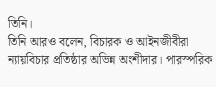তিনি।
তিনি আরও বলেন, বিচারক ও আইনজীবীরা ন্যায়বিচার প্রতিষ্ঠার অভিন্ন অংশীদার। পারস্পরিক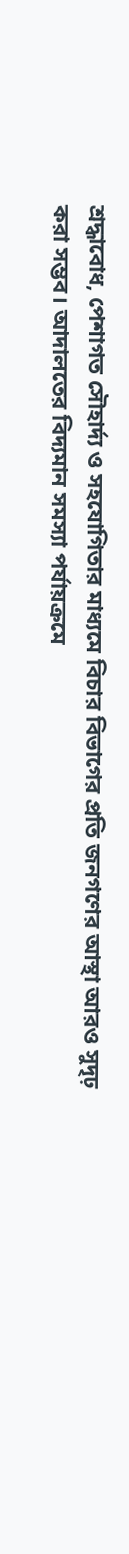শ্রদ্ধাবোধ, পেশাগত সৌহার্দ্য ও সহযোগিতার মাধ্যমে বিচার বিভাগের প্রতি জনগণের আস্থা আরও সুদৃঢ় করা সম্ভব। আদালতের বিদ্যমান সমস্যা পর্যায়ক্রমে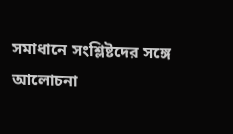সমাধানে সংশ্লিষ্টদের সঙ্গে আলোচনা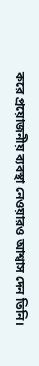করে প্রয়োজনীয় ব্যবস্থা নেওয়ারও আশ্বাস দেন তিনি।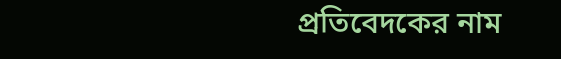প্রতিবেদকের নাম